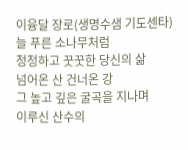이융달 장로(생명수샘 기도센타)
늘 푸른 소나무처럼
청청하고 꿋꿋한 당신의 삶
넘어온 산 건너온 강
그 높고 깊은 굴곡을 지나며
이루신 산수의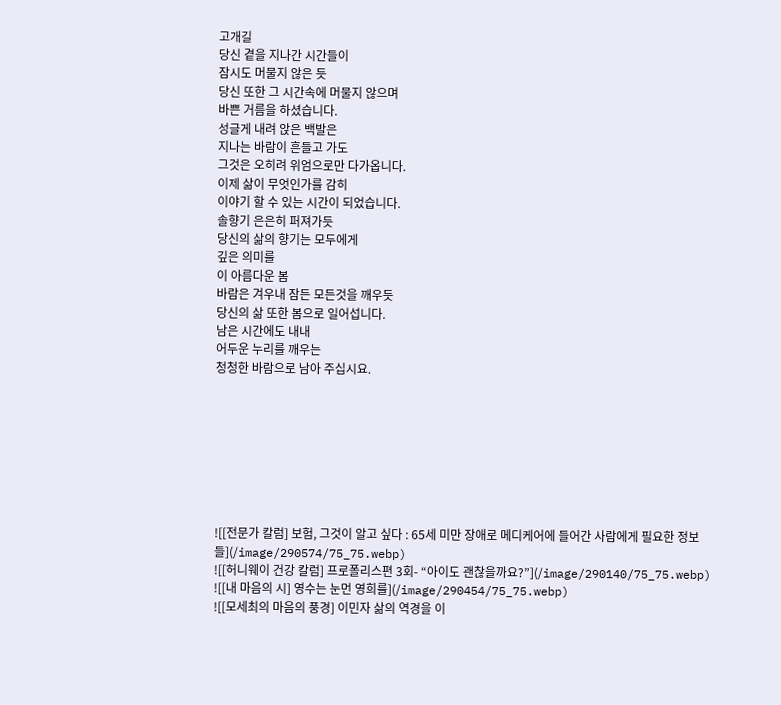고개길
당신 곁을 지나간 시간들이
잠시도 머물지 않은 듯
당신 또한 그 시간속에 머물지 않으며
바쁜 거름을 하셨습니다.
성글게 내려 앉은 백발은
지나는 바람이 흔들고 가도
그것은 오히려 위엄으로만 다가옵니다.
이제 삶이 무엇인가를 감히
이야기 할 수 있는 시간이 되었습니다.
솔향기 은은히 퍼져가듯
당신의 삶의 향기는 모두에게
깊은 의미를
이 아름다운 봄
바람은 겨우내 잠든 모든것을 깨우듯
당신의 삶 또한 봄으로 일어섭니다.
남은 시간에도 내내
어두운 누리를 깨우는
청청한 바람으로 남아 주십시요.








![[전문가 칼럼] 보험, 그것이 알고 싶다 : 65세 미만 장애로 메디케어에 들어간 사람에게 필요한 정보들](/image/290574/75_75.webp)
![[허니웨이 건강 칼럼] 프로폴리스편 3회- “아이도 괜찮을까요?”](/image/290140/75_75.webp)
![[내 마음의 시] 영수는 눈먼 영희를](/image/290454/75_75.webp)
![[모세최의 마음의 풍경] 이민자 삶의 역경을 이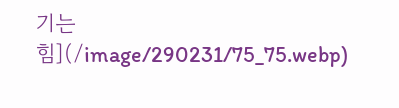기는 힘](/image/290231/75_75.webp)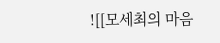![[모세최의 마음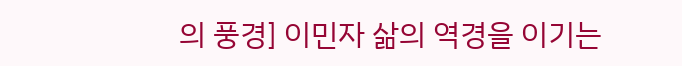의 풍경] 이민자 삶의 역경을 이기는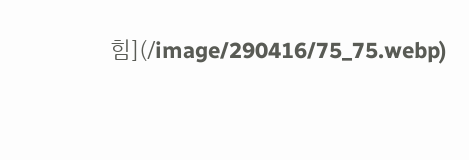힘](/image/290416/75_75.webp)